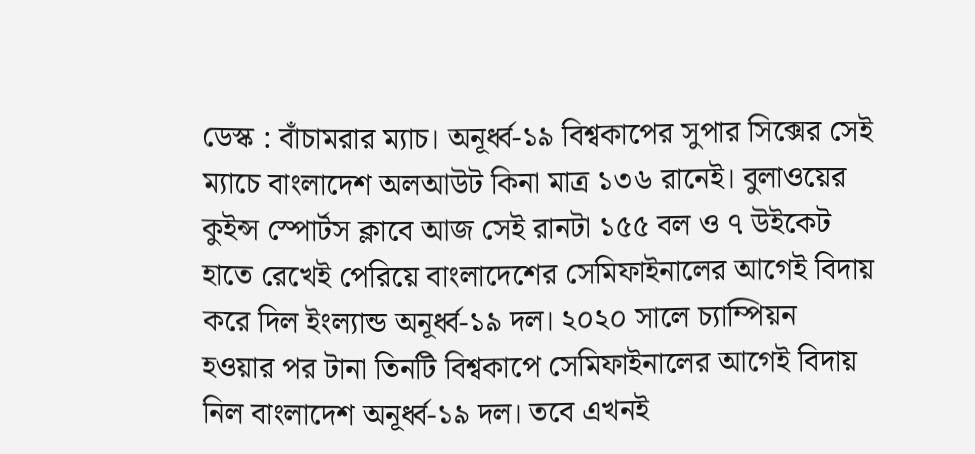ডেস্ক : বাঁচামরার ম্যাচ। অনূর্ধ্ব-১৯ বিশ্বকাপের সুপার সিক্সের সেই ম্যাচে বাংলাদেশ অলআউট কিনা মাত্র ১৩৬ রানেই। বুলাওয়ের কুইন্স স্পোর্টস ক্লাবে আজ সেই রানটা ১৫৫ বল ও ৭ উইকেট হাতে রেখেই পেরিয়ে বাংলাদেশের সেমিফাইনালের আগেই বিদায় করে দিল ইংল্যান্ড অনূর্ধ্ব-১৯ দল। ২০২০ সালে চ্যাম্পিয়ন হওয়ার পর টানা তিনটি বিশ্বকাপে সেমিফাইনালের আগেই বিদায় নিল বাংলাদেশ অনূর্ধ্ব-১৯ দল। তবে এখনই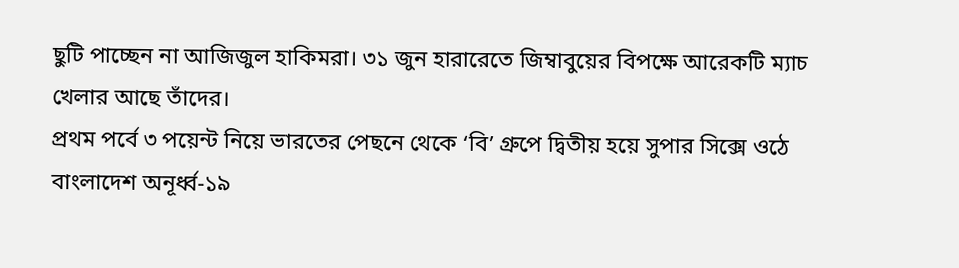ছুটি পাচ্ছেন না আজিজুল হাকিমরা। ৩১ জুন হারারেতে জিম্বাবুয়ের বিপক্ষে আরেকটি ম্যাচ খেলার আছে তাঁদের।
প্রথম পর্বে ৩ পয়েন্ট নিয়ে ভারতের পেছনে থেকে ‘বি’ গ্রুপে দ্বিতীয় হয়ে সুপার সিক্সে ওঠে বাংলাদেশ অনূর্ধ্ব-১৯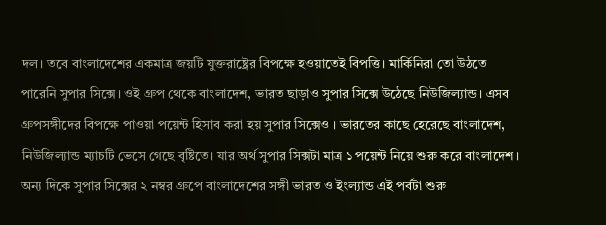দল। তবে বাংলাদেশের একমাত্র জয়টি যুক্তরাষ্ট্রের বিপক্ষে হওয়াতেই বিপত্তি। মার্কিনিরা তো উঠতে পারেনি সুপার সিক্সে। ওই গ্রুপ থেকে বাংলাদেশ, ভারত ছাড়াও সুপার সিক্সে উঠেছে নিউজিল্যান্ড। এসব গ্রুপসঙ্গীদের বিপক্ষে পাওয়া পয়েন্ট হিসাব করা হয় সুপার সিক্সেও । ভারতের কাছে হেরেছে বাংলাদেশ, নিউজিল্যান্ড ম্যাচটি ভেসে গেছে বৃষ্টিতে। যার অর্থ সুপার সিক্সটা মাত্র ১ পয়েন্ট নিয়ে শুরু করে বাংলাদেশ।
অন্য দিকে সুপার সিক্সের ২ নম্বর গ্রুপে বাংলাদেশের সঙ্গী ভারত ও ইংল্যান্ড এই পর্বটা শুরু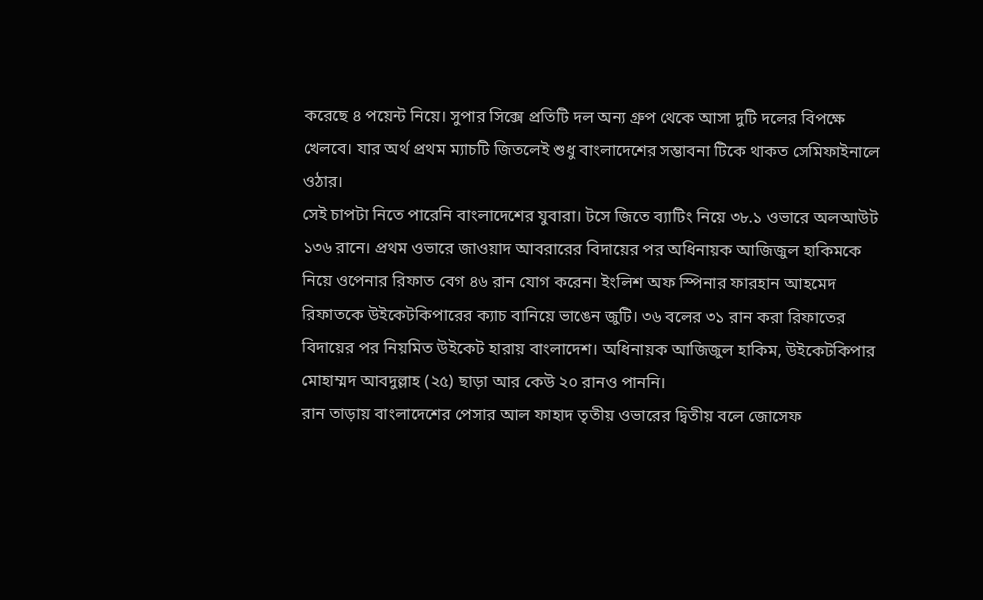করেছে ৪ পয়েন্ট নিয়ে। সুপার সিক্সে প্রতিটি দল অন্য গ্রুপ থেকে আসা দুটি দলের বিপক্ষে খেলবে। যার অর্থ প্রথম ম্যাচটি জিতলেই শুধু বাংলাদেশের সম্ভাবনা টিকে থাকত সেমিফাইনালে ওঠার।
সেই চাপটা নিতে পারেনি বাংলাদেশের যুবারা। টসে জিতে ব্যাটিং নিয়ে ৩৮.১ ওভারে অলআউট ১৩৬ রানে। প্রথম ওভারে জাওয়াদ আবরারের বিদায়ের পর অধিনায়ক আজিজুল হাকিমকে নিয়ে ওপেনার রিফাত বেগ ৪৬ রান যোগ করেন। ইংলিশ অফ স্পিনার ফারহান আহমেদ রিফাতকে উইকেটকিপারের ক্যাচ বানিয়ে ভাঙেন জুটি। ৩৬ বলের ৩১ রান করা রিফাতের বিদায়ের পর নিয়মিত উইকেট হারায় বাংলাদেশ। অধিনায়ক আজিজুল হাকিম, উইকেটকিপার মোহাম্মদ আবদুল্লাহ (২৫) ছাড়া আর কেউ ২০ রানও পাননি।
রান তাড়ায় বাংলাদেশের পেসার আল ফাহাদ তৃতীয় ওভারের দ্বিতীয় বলে জোসেফ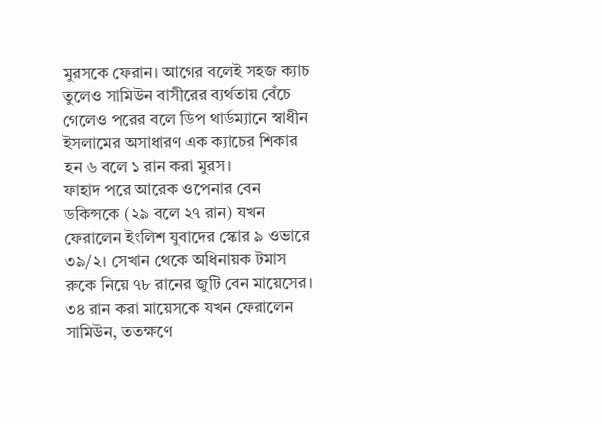মুরসকে ফেরান। আগের বলেই সহজ ক্যাচ তুলেও সামিউন বাসীরের ব্যর্থতায় বেঁচে গেলেও পরের বলে ডিপ থার্ডম্যানে স্বাধীন ইসলামের অসাধারণ এক ক্যাচের শিকার হন ৬ বলে ১ রান করা মুরস।
ফাহাদ পরে আরেক ওপেনার বেন ডকিন্সকে (২৯ বলে ২৭ রান) যখন ফেরালেন ইংলিশ যুবাদের স্কোর ৯ ওভারে ৩৯/২। সেখান থেকে অধিনায়ক টমাস রুকে নিয়ে ৭৮ রানের জুটি বেন মায়েসের। ৩৪ রান করা মায়েসকে যখন ফেরালেন সামিউন, ততক্ষণে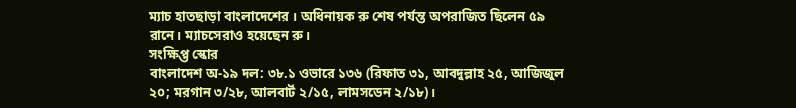ম্যাচ হাতছাড়া বাংলাদেশের । অধিনায়ক রু শেষ পর্যন্ত অপরাজিত ছিলেন ৫৯ রানে। ম্যাচসেরাও হয়েছেন রু।
সংক্ষিপ্ত স্কোর
বাংলাদেশ অ-১৯ দল: ৩৮.১ ওভারে ১৩৬ (রিফাত ৩১, আবদুল্লাহ ২৫, আজিজুল ২০; মরগান ৩/২৮, আলবার্ট ২/১৫, লামসডেন ২/১৮)।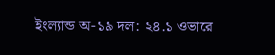ইংল্যান্ড অ-১৯ দল: ২৪.১ ওভারে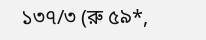১৩৭/৩ (রু ৫৯*,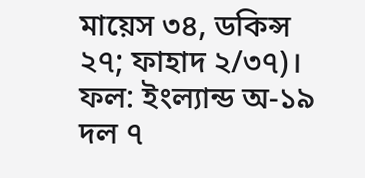মায়েস ৩৪, ডকিন্স ২৭; ফাহাদ ২/৩৭)।
ফল: ইংল্যান্ড অ-১৯ দল ৭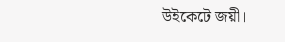উইকেটে জয়ী।